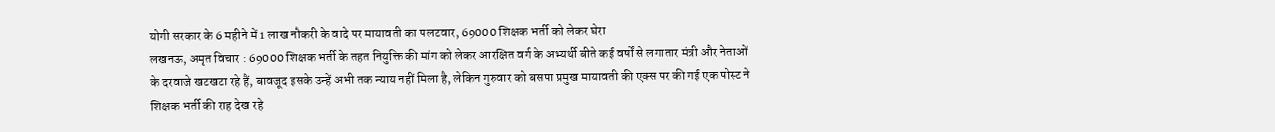योगी सरकार के 6 महीने में 1 लाख नौकरी के वादे पर मायावती का पलटवार, 69000 शिक्षक भर्ती को लेकर घेरा
लखनऊ, अमृत विचार : 69000 शिक्षक भर्ती के तहत नियुक्ति की मांग को लेकर आरक्षित वर्ग के अभ्यर्थी बीते कई वर्षों से लगातार मंत्री और नेताओं के दरवाजे खटखटा रहे हैं, बावजूद इसके उन्हें अभी तक न्याय नहीं मिला है, लेकिन गुरुवार को बसपा प्रमुख मायावती की एक्स पर की गई एक पोस्ट ने शिक्षक भर्ती की राह देख रहे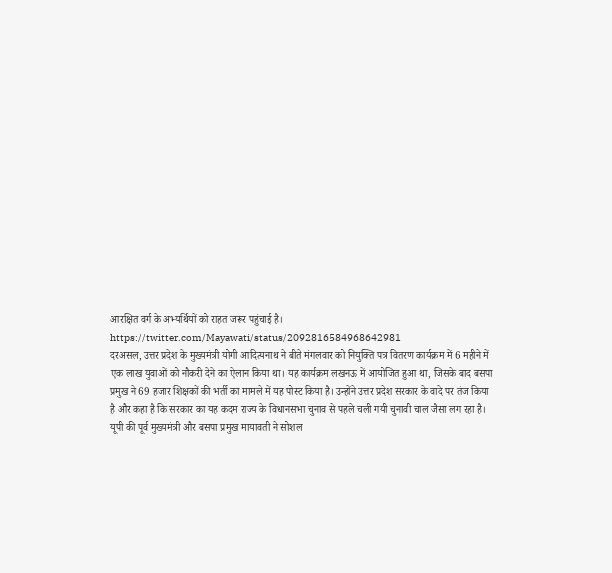आरक्षित वर्ग के अभ्यर्थियों को राहत जरूर पहुंचाई है।
https://twitter.com/Mayawati/status/2092816584968642981
दरअसल, उत्तर प्रदेश के मुख्यमंत्री योगी आदित्यनाथ ने बीते मंगलवार को नियुक्ति पत्र वितरण कार्यक्रम में 6 महीने में एक लाख युवाओं को नौकरी देने का ऐलान किया था। यह कार्यक्रम लखनऊ में आयोजित हुआ था, जिसके बाद बसपा प्रमुख ने 69 हजार शिक्षकों की भर्ती का मामले में यह पोस्ट किया है। उन्होंने उत्तर प्रदेश सरकार के वादे पर तंज किया है और कहा है कि सरकार का यह कदम राज्य के विधानसभा चुनाव से पहले चली गयी चुनावी चाल जैसा लग रहा है।
यूपी की पूर्व मुख्यमंत्री और बसपा प्रमुख मायावती ने सोशल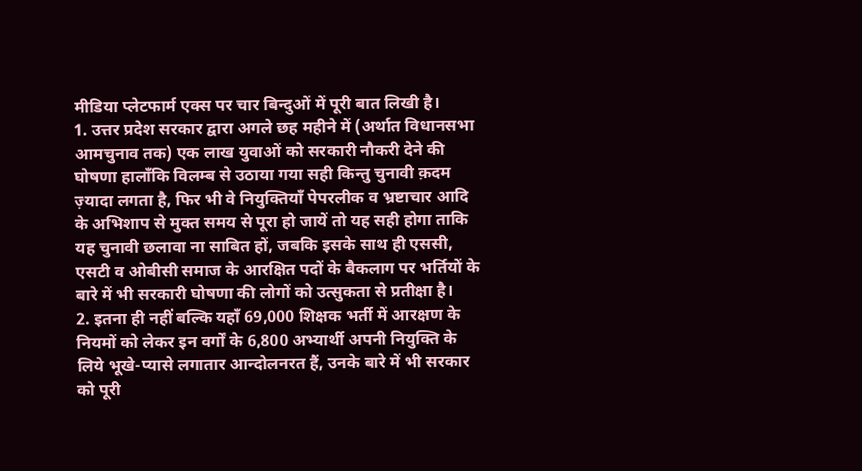मीडिया प्लेटफार्म एक्स पर चार बिन्दुओं में पूरी बात लिखी है।
1. उत्तर प्रदेश सरकार द्वारा अगले छह महीने में (अर्थात विधानसभा आमचुनाव तक) एक लाख युवाओं को सरकारी नौकरी देने की घोषणा हालाँकि विलम्ब से उठाया गया सही किन्तु चुनावी क़दम ज़्यादा लगता है, फिर भी वे नियुक्तियाँ पेपरलीक व भ्रष्टाचार आदि के अभिशाप से मुक्त समय से पूरा हो जायें तो यह सही होगा ताकि यह चुनावी छलावा ना साबित हों, जबकि इसके साथ ही एससी, एसटी व ओबीसी समाज के आरक्षित पदों के बैकलाग पर भर्तियों के बारे में भी सरकारी घोषणा की लोगों को उत्सुकता से प्रतीक्षा है।
2. इतना ही नहीं बल्कि यहाँ 69,000 शिक्षक भर्ती में आरक्षण के नियमों को लेकर इन वर्गों के 6,800 अभ्यार्थी अपनी नियुक्ति के लिये भूखे-प्यासे लगातार आन्दोलनरत हैं, उनके बारे में भी सरकार को पूरी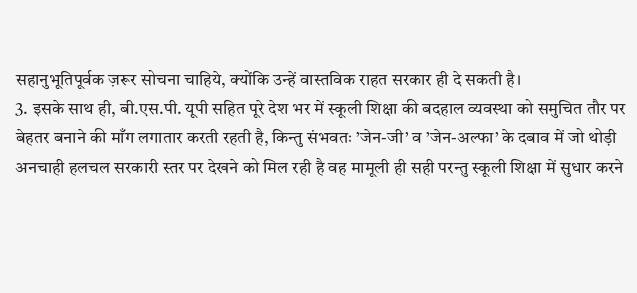सहानुभूतिपूर्वक ज़रूर सोचना चाहिये, क्योंकि उन्हें वास्तविक राहत सरकार ही दे सकती है।
3. इसके साथ ही, बी.एस.पी. यूपी सहित पूरे देश भर में स्कूली शिक्षा की बदहाल व्यवस्था को समुचित तौर पर बेहतर बनाने की माँग लगातार करती रहती है, किन्तु संभवतः ’जेन-जी’ व ’जेन-अल्फा’ के दबाव में जो थोड़ी अनचाही हलचल सरकारी स्तर पर देखने को मिल रही है वह मामूली ही सही परन्तु स्कूली शिक्षा में सुधार करने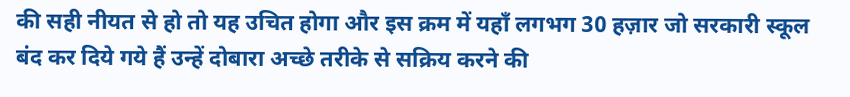की सही नीयत से हो तो यह उचित होगा और इस क्रम में यहाँ लगभग 30 हज़ार जो सरकारी स्कूल बंद कर दिये गये हैं उन्हें दोबारा अच्छे तरीके से सक्रिय करने की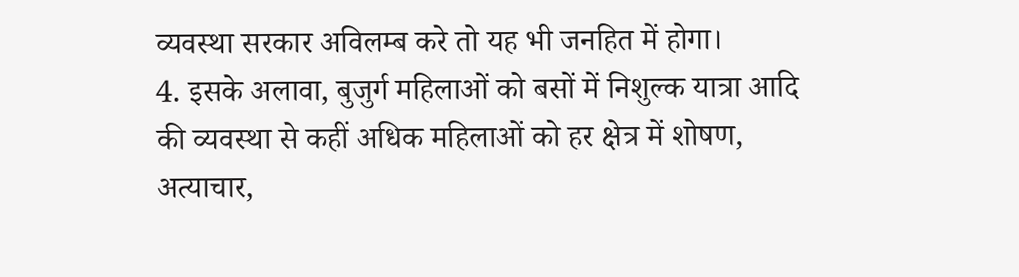व्यवस्था सरकार अविलम्ब करे तो यह भी जनहित में होगा।
4. इसके अलावा, बुजुर्ग महिलाओं को बसों में निशुल्क यात्रा आदि की व्यवस्था से कहीं अधिक महिलाओं को हर क्षेत्र में शोषण, अत्याचार,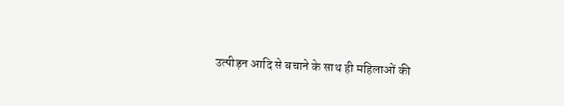उत्पीड़न आदि से बचाने के साथ ही महिलाओं की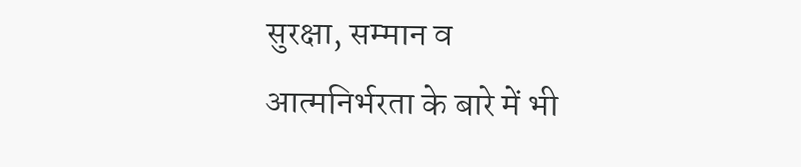सुरक्षा, सम्मान व आत्मनिर्भरता के बारे में भी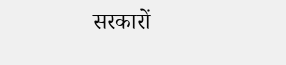सरकारों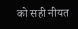को सही नीयत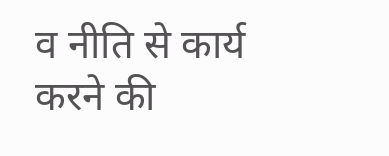व नीति से कार्य करने की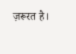ज़रूरत है।